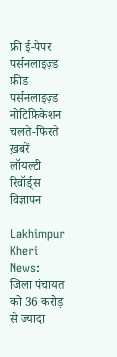फ्री ई-पेपर
पर्सनलाइज़्ड फ़ीड
पर्सनलाइज़्ड नोटिफ़िकेशन
चलते-फिरते ख़बरें
लॉयल्टी रिवॉर्ड्स
विज्ञापन

Lakhimpur Kheri News: जिला पंचायत को 36 करोड़ से ज्यादा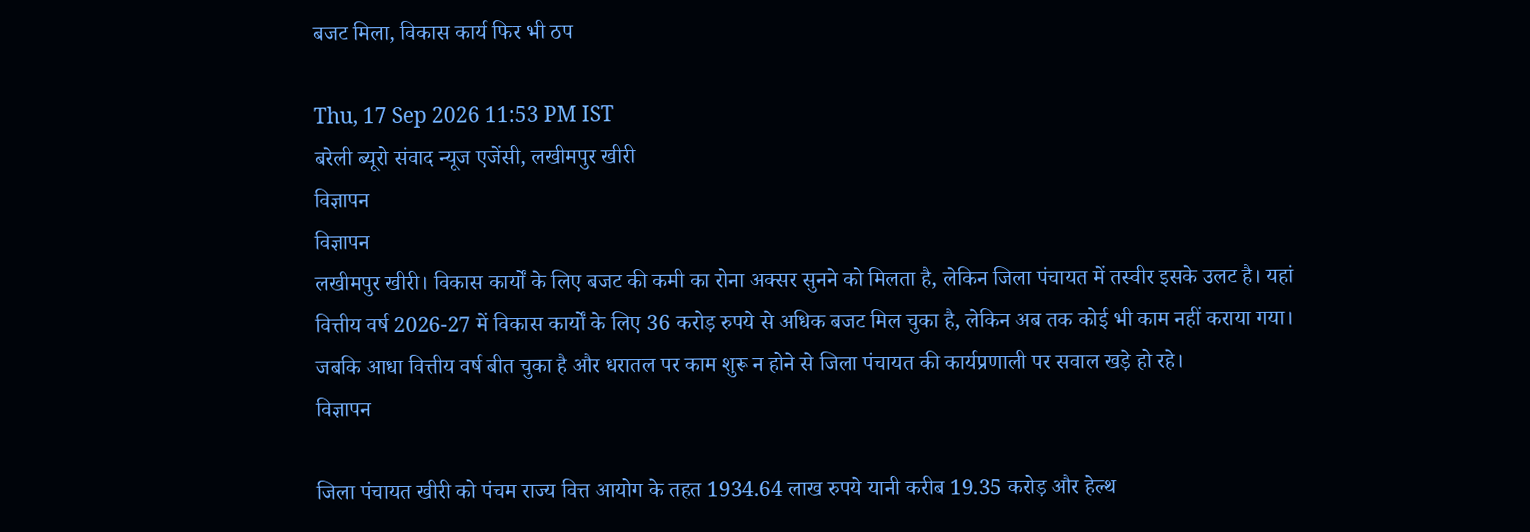बजट मिला, विकास कार्य फिर भी ठप

Thu, 17 Sep 2026 11:53 PM IST
बरेली ब्यूरो संवाद न्यूज एजेंसी, लखीमपुर खीरी
विज्ञापन
विज्ञापन
लखीमपुर खीरी। विकास कार्यों के लिए बजट की कमी का रोना अक्सर सुनने को मिलता है, लेकिन जिला पंचायत में तस्वीर इसके उलट है। यहां वित्तीय वर्ष 2026-27 में विकास कार्यों के लिए 36 करोड़ रुपये से अधिक बजट मिल चुका है, लेकिन अब तक कोई भी काम नहीं कराया गया। जबकि आधा वित्तीय वर्ष बीत चुका है और धरातल पर काम शुरू न होने से जिला पंचायत की कार्यप्रणाली पर सवाल खड़े हो रहे।
विज्ञापन

जिला पंचायत खीरी को पंचम राज्य वित्त आयोग के तहत 1934.64 लाख रुपये यानी करीब 19.35 करोड़ और हेल्थ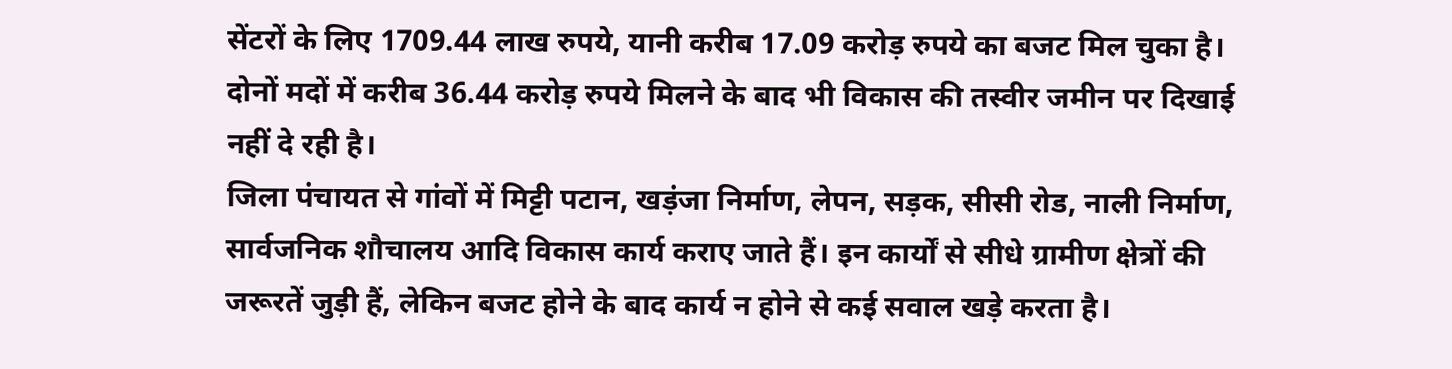सेंटरों के लिए 1709.44 लाख रुपये, यानी करीब 17.09 करोड़ रुपये का बजट मिल चुका है। दोनों मदों में करीब 36.44 करोड़ रुपये मिलने के बाद भी विकास की तस्वीर जमीन पर दिखाई नहीं दे रही है।
जिला पंचायत से गांवों में मिट्टी पटान, खड़ंजा निर्माण, लेपन, सड़क, सीसी रोड, नाली निर्माण, सार्वजनिक शौचालय आदि विकास कार्य कराए जाते हैं। इन कार्यों से सीधे ग्रामीण क्षेत्रों की जरूरतें जुड़ी हैं, लेकिन बजट होने के बाद कार्य न होने से कई सवाल खड़े करता है।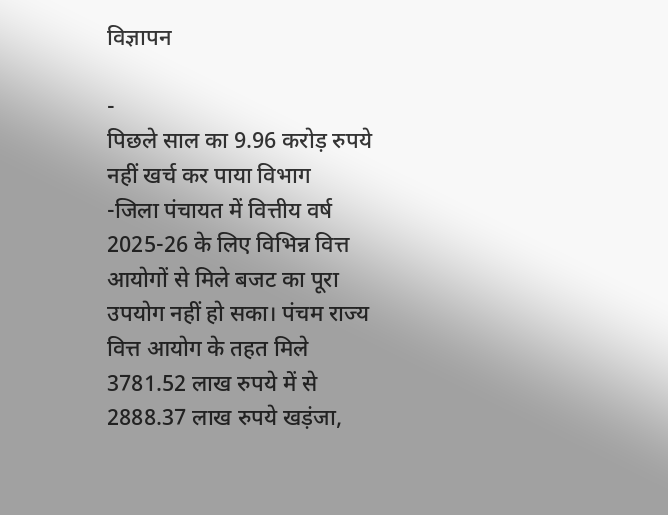विज्ञापन

-
पिछले साल का 9.96 करोड़ रुपये नहीं खर्च कर पाया विभाग
-जिला पंचायत में वित्तीय वर्ष 2025-26 के लिए विभिन्न वित्त आयोगों से मिले बजट का पूरा उपयोग नहीं हो सका। पंचम राज्य वित्त आयोग के तहत मिले 3781.52 लाख रुपये में से 2888.37 लाख रुपये खड़ंजा,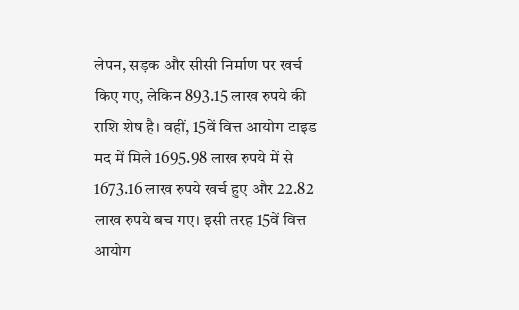लेपन, सड़क और सीसी निर्माण पर खर्च किए गए, लेकिन 893.15 लाख रुपये की राशि शेष है। वहीं, 15वें वित्त आयोग टाइड मद में मिले 1695.98 लाख रुपये में से 1673.16 लाख रुपये खर्च हुए और 22.82 लाख रुपये बच गए। इसी तरह 15वें वित्त आयोग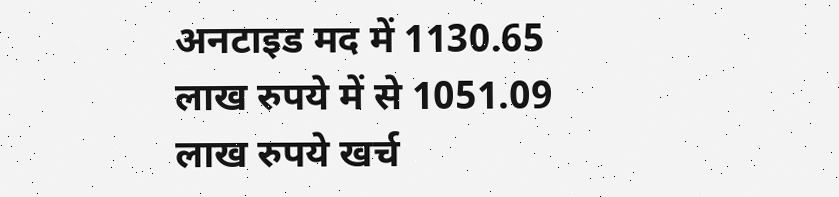अनटाइड मद में 1130.65 लाख रुपये में से 1051.09 लाख रुपये खर्च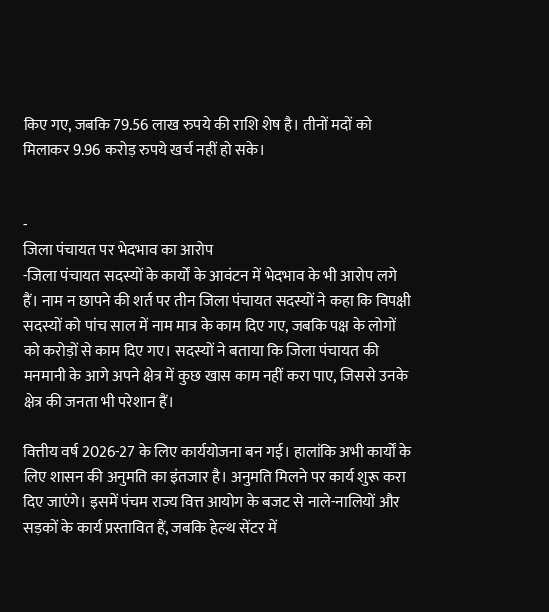किए गए, जबकि 79.56 लाख रुपये की राशि शेष है। तीनों मदों को मिलाकर 9.96 करोड़ रुपये खर्च नहीं हो सके।


-
जिला पंचायत पर भेदभाव का आरोप
-जिला पंचायत सदस्यों के कार्यों के आवंटन में भेदभाव के भी आरोप लगे हैं। नाम न छापने की शर्त पर तीन जिला पंचायत सदस्यों ने कहा कि विपक्षी सदस्यों को पांच साल में नाम मात्र के काम दिए गए, जबकि पक्ष के लोगों को करोड़ों से काम दिए गए। सदस्यों ने बताया कि जिला पंचायत की मनमानी के आगे अपने क्षेत्र में कुछ खास काम नहीं करा पाए, जिससे उनके क्षेत्र की जनता भी परेशान हैं।

वित्तीय वर्ष 2026-27 के लिए कार्ययोजना बन गई। हालांकि अभी कार्यों के लिए शासन की अनुमति का इंतजार है। अनुमति मिलने पर कार्य शुरू करा दिए जाएंगे। इसमें पंचम राज्य वित्त आयोग के बजट से नाले-नालियों और सड़कों के कार्य प्रस्तावित हैं, जबकि हेल्थ सेंटर में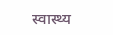स्वास्थ्य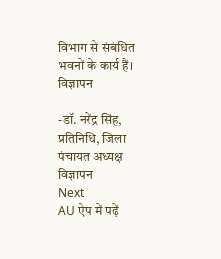विभाग से संबंधित भवनों के कार्य हैं।
विज्ञापन

-डॉ. नरेंद्र सिंह, प्रतिनिधि, जिला पंचायत अध्यक्ष
विज्ञापन
Next
AU ऐप में पढ़ें